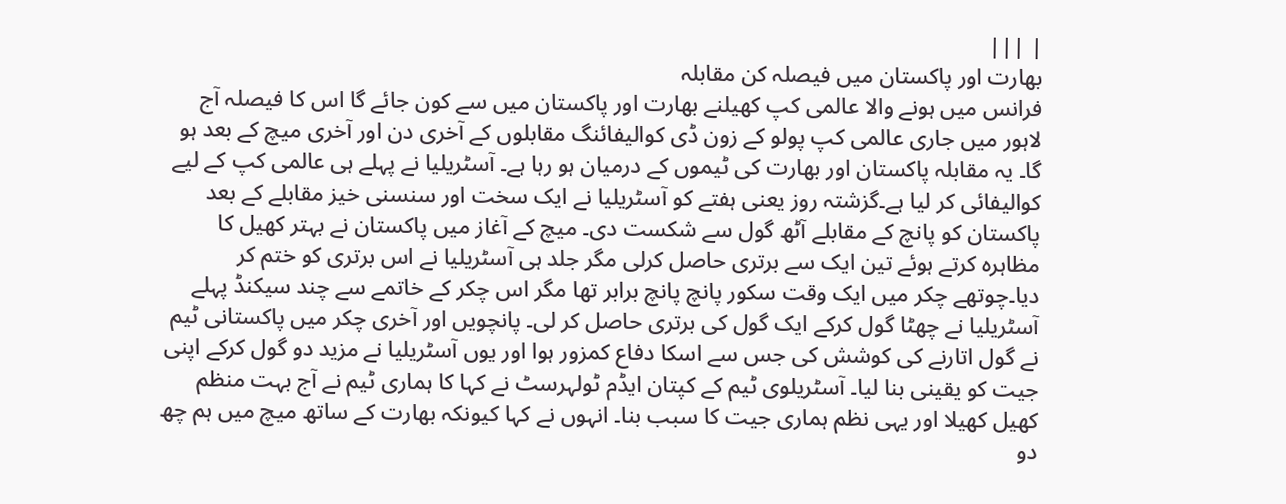| |||
بھارت اور پاکستان میں فیصلہ کن مقابلہ
فرانس میں ہونے والا عالمی کپ کھیلنے بھارت اور پاکستان میں سے کون جائے گا اس کا فیصلہ آج لاہور میں جاری عالمی کپ پولو کے زون ڈی کوالیفائنگ مقابلوں کے آخری دن اور آخری میچ کے بعد ہو گا۔ یہ مقابلہ پاکستان اور بھارت کی ٹیموں کے درمیان ہو رہا ہے۔ آسٹریلیا نے پہلے ہی عالمی کپ کے لیے کوالیفائی کر لیا ہے۔گزشتہ روز یعنی ہفتے کو آسٹریلیا نے ایک سخت اور سنسنی خیز مقابلے کے بعد پاکستان کو پانچ کے مقابلے آٹھ گول سے شکست دی۔ میچ کے آغاز میں پاکستان نے بہتر کھیل کا مظاہرہ کرتے ہوئے تین ایک سے برتری حاصل کرلی مگر جلد ہی آسٹریلیا نے اس برتری کو ختم کر دیا۔چوتھے چکر میں ایک وقت سکور پانچ پانچ برابر تھا مگر اس چکر کے خاتمے سے چند سیکنڈ پہلے آسٹریلیا نے چھٹا گول کرکے ایک گول کی برتری حاصل کر لی۔ پانچویں اور آخری چکر میں پاکستانی ٹیم نے گول اتارنے کی کوشش کی جس سے اسکا دفاع کمزور ہوا اور یوں آسٹریلیا نے مزید دو گول کرکے اپنی جیت کو یقینی بنا لیا۔ آسٹریلوی ٹیم کے کپتان ایڈم ٹولہرسٹ نے کہا کا ہماری ٹیم نے آج بہت منظم کھیل کھیلا اور یہی نظم ہماری جیت کا سبب بنا۔ انہوں نے کہا کیونکہ بھارت کے ساتھ میچ میں ہم چھ دو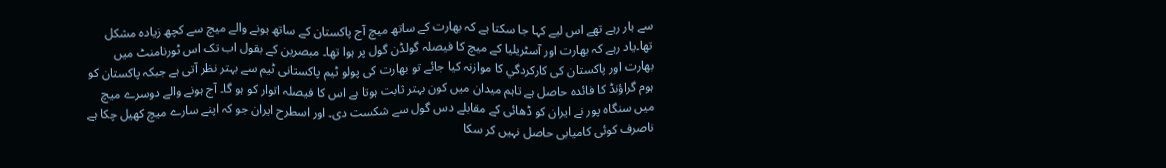سے ہار رہے تھے اس لیے کہا جا سکتا ہے کہ بھارت کے ساتھ میچ آج پاکستان کے ساتھ ہونے والے میچ سے کچھ زیادہ مشکل تھا۔یاد رہے کہ بھارت اور آسٹریلیا کے میچ کا فیصلہ گولڈن گول پر ہوا تھا۔ مبصرین کے بقول اب تک اس ٹورنامنٹ میں بھارت اور پاکستان کی کارکردگي کا موازنہ کیا جائے تو بھارت کی پولو ٹیم پاکستانی ٹیم سے بہتر نظر آتی ہے جبکہ پاکستان کو ہوم گراؤنڈ کا فائدہ حاصل ہے تاہم میدان میں کون بہتر ثابت ہوتا ہے اس کا فیصلہ اتوار کو ہو گا۔ آج ہونے والے دوسرے میچ میں سنگاہ پور نے ایران کو ڈھائی کے مقابلے دس گول سے شکست دی۔ اور اسطرح ایران جو کہ اپنے سارے میچ کھیل چکا ہے ناصرف کوئی کامیابی حاصل نہیں کر سکا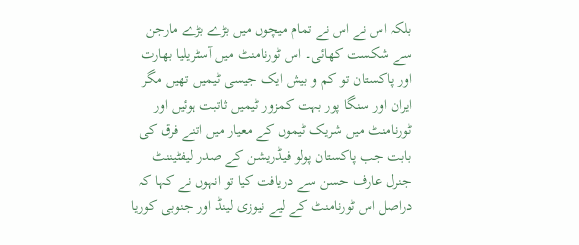بلکہ اس نے اس نے تمام میچوں میں بڑے بڑے مارجن سے شکست کھائی۔ اس ٹورنامنٹ میں آسٹریلیا بھارت اور پاکستان تو کم و بیش ایک جیسی ٹیمیں تھیں مگر ایران اور سنگا پور بہت کمزور ٹیمیں ثاتبت ہوئیں اور ٹورنامنٹ میں شریک ٹیموں کے معیار میں اتنے فرق کی بابت جب پاکستان پولو فیڈریشن کے صدر لیفٹیننٹ جنرل عارف حسن سے دریافت کیا تو انہوں نے کہا کہ دراصل اس ٹورنامنٹ کے لیے نیوزی لینڈ اور جنوبی کوریا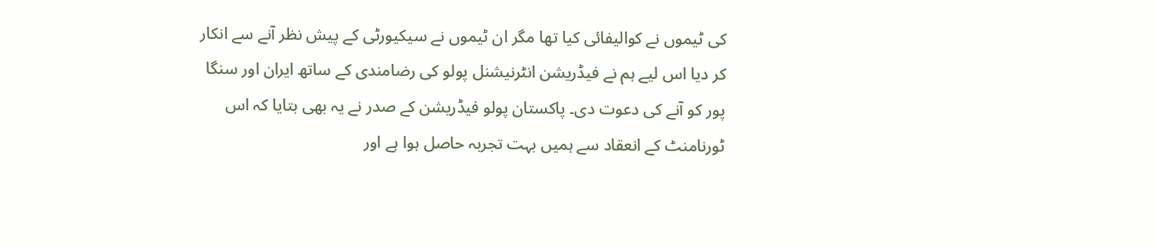کی ٹیموں نے کوالیفائی کیا تھا مگر ان ٹیموں نے سیکیورٹی کے پیش نظر آنے سے انکار کر دیا اس لیے ہم نے فیڈریشن انٹرنیشنل پولو کی رضامندی کے ساتھ ایران اور سنگا پور کو آنے کی دعوت دی۔ پاکستان پولو فیڈریشن کے صدر نے یہ بھی بتایا کہ اس ٹورنامنٹ کے انعقاد سے ہمیں بہت تجربہ حاصل ہوا ہے اور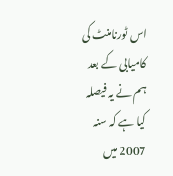اس ٹورنامنٹ کی کامیابی کے بعد ہم نے یہ فیصلہ کیا ہے کہ سنہ 2007 میں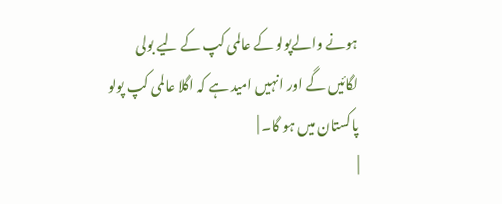ہونے والےپولو کے عالمی کپ کے لیے بولی لگائیں گے اور انہیں امید ہے کہ اگلا عالمی کپ پولو پاکستان میں ہو گا۔ |
|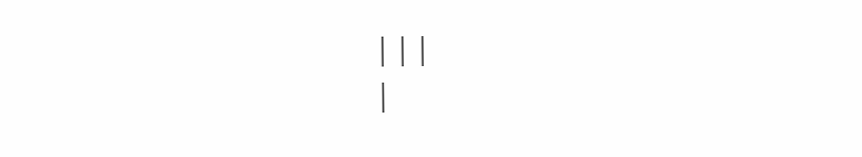|||
|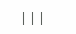|||